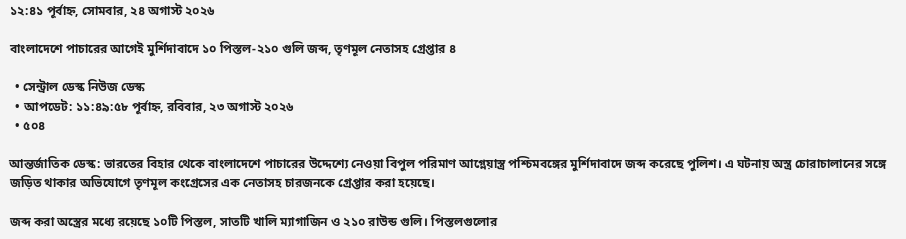১২:৪১ পূর্বাহ্ন, সোমবার, ২৪ অগাস্ট ২০২৬

বাংলাদেশে পাচারের আগেই মুর্শিদাবাদে ১০ পিস্তল-২১০ গুলি জব্দ, তৃণমূল নেতাসহ গ্রেপ্তার ৪

  • সেন্ট্রাল ডেস্ক নিউজ ডেস্ক
  • আপডেট: ১১:৪৯:৫৮ পূর্বাহ্ন, রবিবার, ২৩ অগাস্ট ২০২৬
  • ৫০৪

আন্তর্জাতিক ডেস্ক: ভারতের বিহার থেকে বাংলাদেশে পাচারের উদ্দেশ্যে নেওয়া বিপুল পরিমাণ আগ্নেয়াস্ত্র পশ্চিমবঙ্গের মুর্শিদাবাদে জব্দ করেছে পুলিশ। এ ঘটনায় অস্ত্র চোরাচালানের সঙ্গে জড়িত থাকার অভিযোগে তৃণমূল কংগ্রেসের এক নেতাসহ চারজনকে গ্রেপ্তার করা হয়েছে।

জব্দ করা অস্ত্রের মধ্যে রয়েছে ১০টি পিস্তল, সাতটি খালি ম্যাগাজিন ও ২১০ রাউন্ড গুলি। পিস্তলগুলোর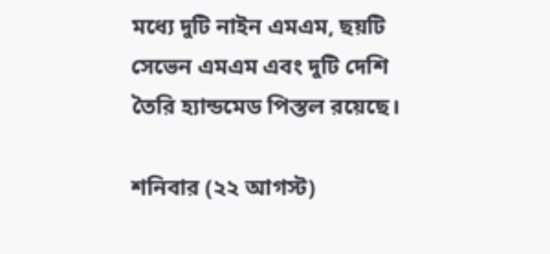মধ্যে দুটি নাইন এমএম, ছয়টি সেভেন এমএম এবং দুটি দেশি তৈরি হ্যান্ডমেড পিস্তল রয়েছে।

শনিবার (২২ আগস্ট)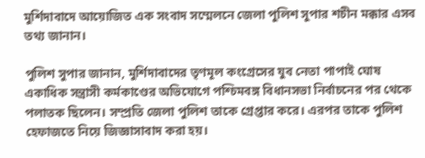মুর্শিদাবাদে আয়োজিত এক সংবাদ সম্মেলনে জেলা পুলিশ সুপার শচীন মক্কার এসব তথ্য জানান।

পুলিশ সুপার জানান, মুর্শিদাবাদের তৃণমূল কংগ্রেসের যুব নেতা পাপাই ঘোষ একাধিক সন্ত্রাসী কর্মকাণ্ডের অভিযোগে পশ্চিমবঙ্গ বিধানসভা নির্বাচনের পর থেকে পলাতক ছিলেন। সম্প্রতি জেলা পুলিশ তাকে গ্রেপ্তার করে। এরপর তাকে পুলিশ হেফাজতে নিয়ে জিজ্ঞাসাবাদ করা হয়।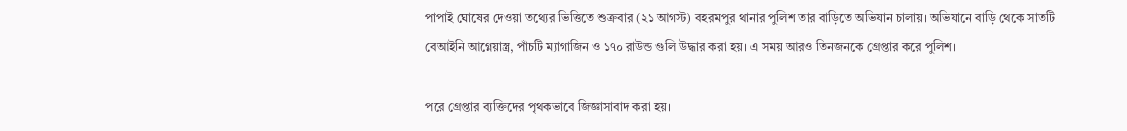পাপাই ঘোষের দেওয়া তথ্যের ভিত্তিতে শুক্রবার (২১ আগস্ট) বহরমপুর থানার পুলিশ তার বাড়িতে অভিযান চালায়। অভিযানে বাড়ি থেকে সাতটি বেআইনি আগ্নেয়াস্ত্র, পাঁচটি ম্যাগাজিন ও ১৭০ রাউন্ড গুলি উদ্ধার করা হয়। এ সময় আরও তিনজনকে গ্রেপ্তার করে পুলিশ।

পরে গ্রেপ্তার ব্যক্তিদের পৃথকভাবে জিজ্ঞাসাবাদ করা হয়।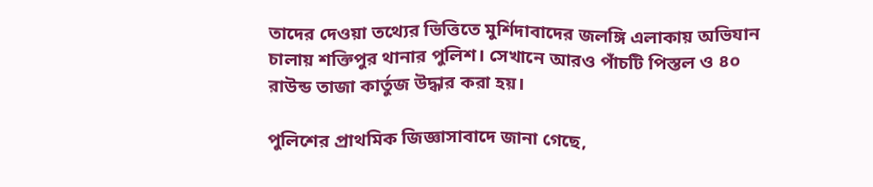তাদের দেওয়া তথ্যের ভিত্তিতে মুর্শিদাবাদের জলঙ্গি এলাকায় অভিযান চালায় শক্তিপুর থানার পুলিশ। সেখানে আরও পাঁচটি পিস্তল ও ৪০ রাউন্ড তাজা কার্তুজ উদ্ধার করা হয়।

পুলিশের প্রাথমিক জিজ্ঞাসাবাদে জানা গেছে,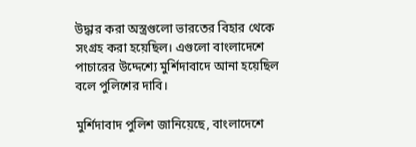উদ্ধার করা অস্ত্রগুলো ভারতের বিহার থেকে সংগ্রহ করা হয়েছিল। এগুলো বাংলাদেশে পাচারের উদ্দেশ্যে মুর্শিদাবাদে আনা হয়েছিল বলে পুলিশের দাবি।

মুর্শিদাবাদ পুলিশ জানিয়েছে, বাংলাদেশে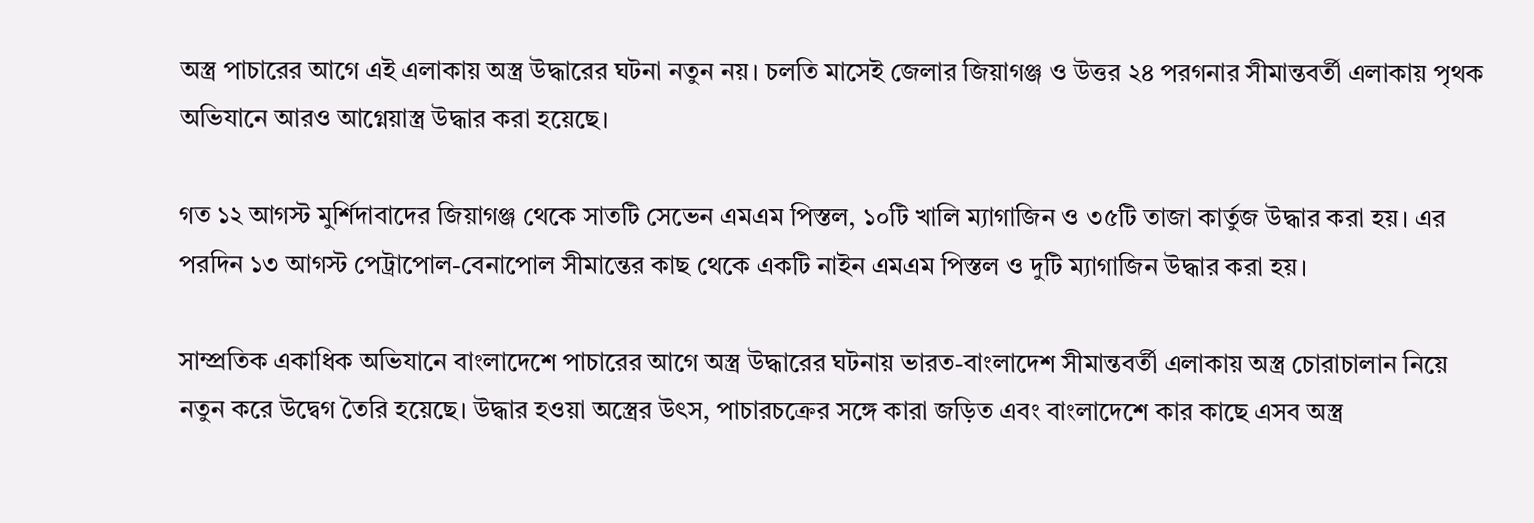অস্ত্র পাচারের আগে এই এলাকায় অস্ত্র উদ্ধারের ঘটনা নতুন নয়। চলতি মাসেই জেলার জিয়াগঞ্জ ও উত্তর ২৪ পরগনার সীমান্তবর্তী এলাকায় পৃথক অভিযানে আরও আগ্নেয়াস্ত্র উদ্ধার করা হয়েছে।

গত ১২ আগস্ট মুর্শিদাবাদের জিয়াগঞ্জ থেকে সাতটি সেভেন এমএম পিস্তল, ১০টি খালি ম্যাগাজিন ও ৩৫টি তাজা কার্তুজ উদ্ধার করা হয়। এর পরদিন ১৩ আগস্ট পেট্রাপোল-বেনাপোল সীমান্তের কাছ থেকে একটি নাইন এমএম পিস্তল ও দুটি ম্যাগাজিন উদ্ধার করা হয়।

সাম্প্রতিক একাধিক অভিযানে বাংলাদেশে পাচারের আগে অস্ত্র উদ্ধারের ঘটনায় ভারত-বাংলাদেশ সীমান্তবর্তী এলাকায় অস্ত্র চোরাচালান নিয়ে নতুন করে উদ্বেগ তৈরি হয়েছে। উদ্ধার হওয়া অস্ত্রের উৎস, পাচারচক্রের সঙ্গে কারা জড়িত এবং বাংলাদেশে কার কাছে এসব অস্ত্র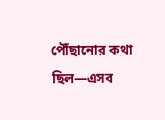পৌঁছানোর কথা ছিল—এসব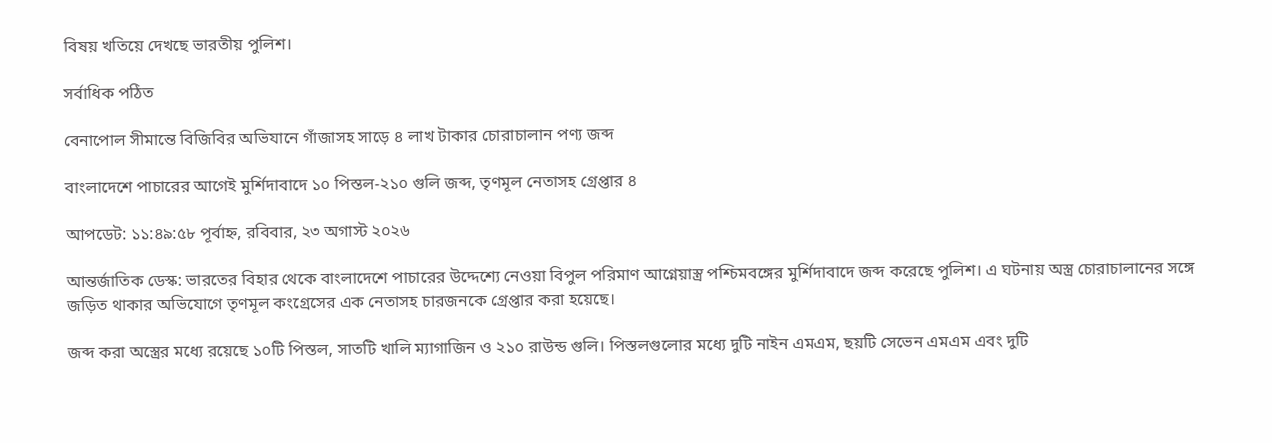বিষয় খতিয়ে দেখছে ভারতীয় পুলিশ।

সর্বাধিক পঠিত

বেনাপোল সীমান্তে বিজিবির অভিযানে গাঁজাসহ সাড়ে ৪ লাখ টাকার চোরাচালান পণ্য জব্দ

বাংলাদেশে পাচারের আগেই মুর্শিদাবাদে ১০ পিস্তল-২১০ গুলি জব্দ, তৃণমূল নেতাসহ গ্রেপ্তার ৪

আপডেট: ১১:৪৯:৫৮ পূর্বাহ্ন, রবিবার, ২৩ অগাস্ট ২০২৬

আন্তর্জাতিক ডেস্ক: ভারতের বিহার থেকে বাংলাদেশে পাচারের উদ্দেশ্যে নেওয়া বিপুল পরিমাণ আগ্নেয়াস্ত্র পশ্চিমবঙ্গের মুর্শিদাবাদে জব্দ করেছে পুলিশ। এ ঘটনায় অস্ত্র চোরাচালানের সঙ্গে জড়িত থাকার অভিযোগে তৃণমূল কংগ্রেসের এক নেতাসহ চারজনকে গ্রেপ্তার করা হয়েছে।

জব্দ করা অস্ত্রের মধ্যে রয়েছে ১০টি পিস্তল, সাতটি খালি ম্যাগাজিন ও ২১০ রাউন্ড গুলি। পিস্তলগুলোর মধ্যে দুটি নাইন এমএম, ছয়টি সেভেন এমএম এবং দুটি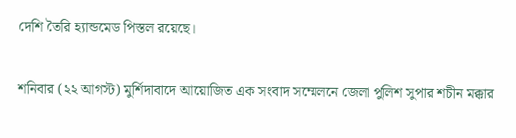দেশি তৈরি হ্যান্ডমেড পিস্তল রয়েছে।

শনিবার (২২ আগস্ট) মুর্শিদাবাদে আয়োজিত এক সংবাদ সম্মেলনে জেলা পুলিশ সুপার শচীন মক্কার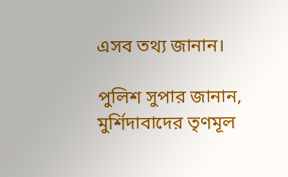এসব তথ্য জানান।

পুলিশ সুপার জানান, মুর্শিদাবাদের তৃণমূল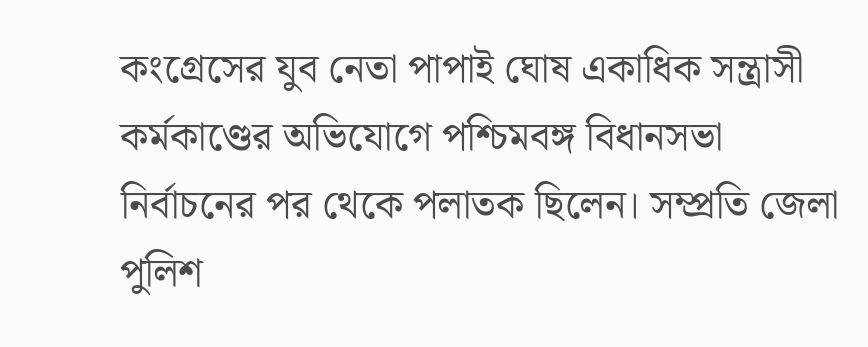কংগ্রেসের যুব নেতা পাপাই ঘোষ একাধিক সন্ত্রাসী কর্মকাণ্ডের অভিযোগে পশ্চিমবঙ্গ বিধানসভা নির্বাচনের পর থেকে পলাতক ছিলেন। সম্প্রতি জেলা পুলিশ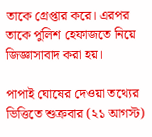তাকে গ্রেপ্তার করে। এরপর তাকে পুলিশ হেফাজতে নিয়ে জিজ্ঞাসাবাদ করা হয়।

পাপাই ঘোষের দেওয়া তথ্যের ভিত্তিতে শুক্রবার (২১ আগস্ট)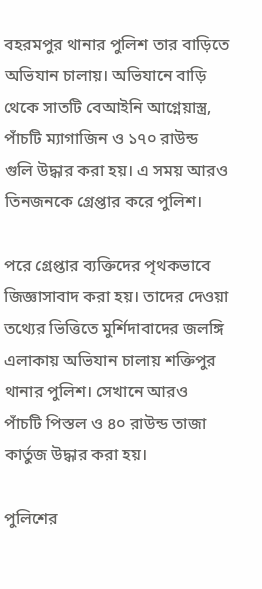বহরমপুর থানার পুলিশ তার বাড়িতে অভিযান চালায়। অভিযানে বাড়ি থেকে সাতটি বেআইনি আগ্নেয়াস্ত্র, পাঁচটি ম্যাগাজিন ও ১৭০ রাউন্ড গুলি উদ্ধার করা হয়। এ সময় আরও তিনজনকে গ্রেপ্তার করে পুলিশ।

পরে গ্রেপ্তার ব্যক্তিদের পৃথকভাবে জিজ্ঞাসাবাদ করা হয়। তাদের দেওয়া তথ্যের ভিত্তিতে মুর্শিদাবাদের জলঙ্গি এলাকায় অভিযান চালায় শক্তিপুর থানার পুলিশ। সেখানে আরও পাঁচটি পিস্তল ও ৪০ রাউন্ড তাজা কার্তুজ উদ্ধার করা হয়।

পুলিশের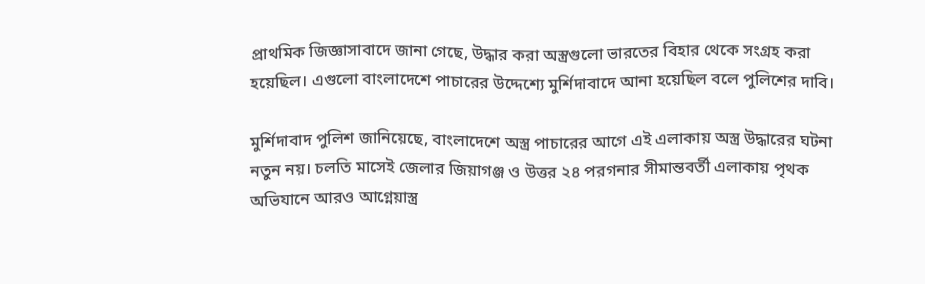প্রাথমিক জিজ্ঞাসাবাদে জানা গেছে, উদ্ধার করা অস্ত্রগুলো ভারতের বিহার থেকে সংগ্রহ করা হয়েছিল। এগুলো বাংলাদেশে পাচারের উদ্দেশ্যে মুর্শিদাবাদে আনা হয়েছিল বলে পুলিশের দাবি।

মুর্শিদাবাদ পুলিশ জানিয়েছে, বাংলাদেশে অস্ত্র পাচারের আগে এই এলাকায় অস্ত্র উদ্ধারের ঘটনা নতুন নয়। চলতি মাসেই জেলার জিয়াগঞ্জ ও উত্তর ২৪ পরগনার সীমান্তবর্তী এলাকায় পৃথক অভিযানে আরও আগ্নেয়াস্ত্র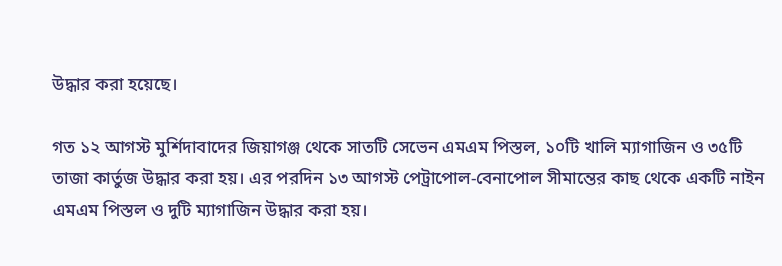উদ্ধার করা হয়েছে।

গত ১২ আগস্ট মুর্শিদাবাদের জিয়াগঞ্জ থেকে সাতটি সেভেন এমএম পিস্তল, ১০টি খালি ম্যাগাজিন ও ৩৫টি তাজা কার্তুজ উদ্ধার করা হয়। এর পরদিন ১৩ আগস্ট পেট্রাপোল-বেনাপোল সীমান্তের কাছ থেকে একটি নাইন এমএম পিস্তল ও দুটি ম্যাগাজিন উদ্ধার করা হয়।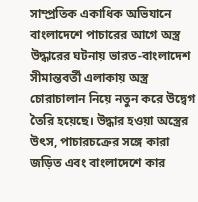সাম্প্রতিক একাধিক অভিযানে বাংলাদেশে পাচারের আগে অস্ত্র উদ্ধারের ঘটনায় ভারত-বাংলাদেশ সীমান্তবর্তী এলাকায় অস্ত্র চোরাচালান নিয়ে নতুন করে উদ্বেগ তৈরি হয়েছে। উদ্ধার হওয়া অস্ত্রের উৎস, পাচারচক্রের সঙ্গে কারা জড়িত এবং বাংলাদেশে কার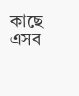কাছে এসব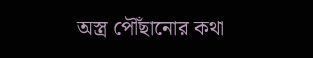অস্ত্র পৌঁছানোর কথা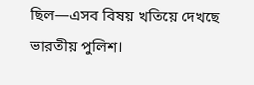ছিল—এসব বিষয় খতিয়ে দেখছে ভারতীয় পুলিশ।